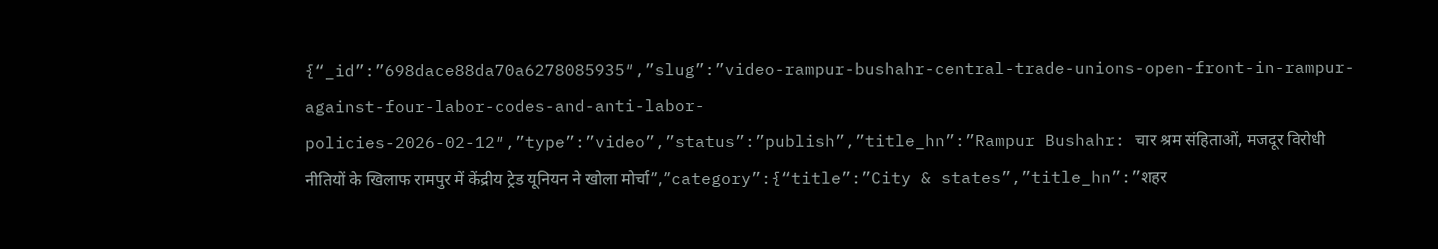{“_id”:”698dace88da70a6278085935″,”slug”:”video-rampur-bushahr-central-trade-unions-open-front-in-rampur-against-four-labor-codes-and-anti-labor-policies-2026-02-12″,”type”:”video”,”status”:”publish”,”title_hn”:”Rampur Bushahr: चार श्रम संहिताओं, मजदूर विरोधी नीतियों के खिलाफ रामपुर में केंद्रीय ट्रेड यूनियन ने खोला मोर्चा”,”category”:{“title”:”City & states”,”title_hn”:”शहर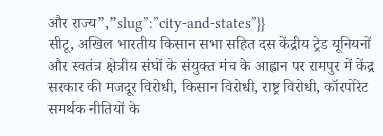और राज्य”,”slug”:”city-and-states”}}
सीटू, अखिल भारतीय किसान सभा सहित दस केंद्रीय ट्रेड यूनियनों और स्वतंत्र क्षेत्रीय संघों के संयुक्त मंच के आह्वान पर रामपुर में केंद्र सरकार की मजदूर विरोधी, किसान विरोधी, राष्ट्र विरोधी, कॉरपोरेट समर्थक नीतियों के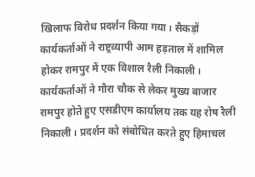खिलाफ विरोध प्रदर्शन किया गया। सैकड़ों कार्यकर्ताओं ने राष्ट्रव्यापी आम हड़ताल में शामिल होकर रामपुर में एक विशाल रैली निकाली। कार्यकर्ताओं ने गौरा चौक से लेकर मुख्य बाजार रामपुर होते हुए एसडीएम कार्यालय तक यह रोष रैली निकाली। प्रदर्शन को संबोधित करते हुए हिमाचल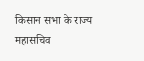किसान सभा के राज्य महासचिव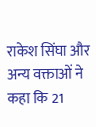राकेश सिंघा और अन्य वक्ताओं ने कहा कि 21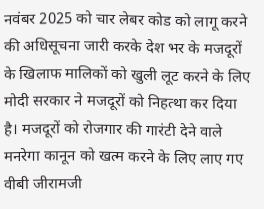नवंबर 2025 को चार लेबर कोड को लागू करने की अधिसूचना जारी करके देश भर के मजदूरों के खिलाफ मालिकों को खुली लूट करने के लिए मोदी सरकार ने मजदूरों को निहत्था कर दिया है। मजदूरों को रोजगार की गारंटी देने वाले मनरेगा कानून को खत्म करने के लिए लाए गए वीबी जीरामजी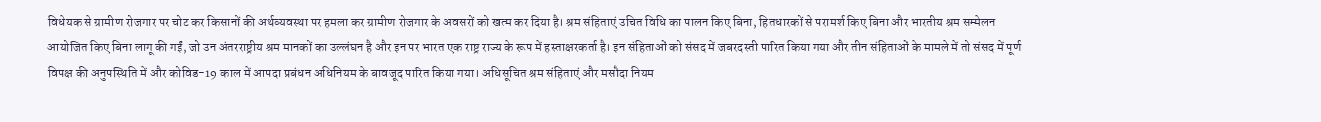विधेयक से ग्रामीण रोजगार पर चोट कर किसानों की अर्थव्यवस्था पर हमला कर ग्रामीण रोजगार के अवसरों को खत्म कर दिया है। श्रम संहिताएं उचित विधि का पालन किए बिना, हितधारकों से परामर्श किए बिना और भारतीय श्रम सम्मेलन आयोजित किए बिना लागू की गईं, जो उन अंतरराष्ट्रीय श्रम मानकों का उल्लंघन है और इन पर भारत एक राष्ट्र राज्य के रूप में हस्ताक्षरकर्ता है। इन संहिताओं को संसद में जबरदस्ती पारित किया गया और तीन संहिताओं के मामले में तो संसद में पूर्ण विपक्ष की अनुपस्थिति में और कोविड-19 काल में आपदा प्रबंधन अधिनियम के बावजूद पारित किया गया। अधिसूचित श्रम संहिताएं और मसौदा नियम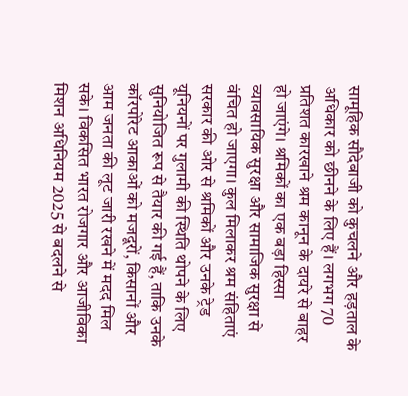सामूहिक सौदेबाजी को कुचलने और हड़ताल के अधिकार को छीनने के लिए हैं। लगभग 70 प्रतिशत कारखाने श्रम कानून के दायरे से बाहर हो जाएंगे। श्रमिकों का एक बड़ा हिस्सा व्यावसायिक सुरक्षा और सामाजिक सुरक्षा से वंचित हो जाएगा। कुल मिलाकर श्रम संहिताएं सरकार की ओर से श्रमिकों और उनके ट्रेड यूनियनों पर गुलामी की स्थिति थोपने के लिए सुनियोजित रूप से तैयार की गई हैं, ताकि उनके कॉरपोरेट आकाओं को मजदूरों, किसानों और आम जनता की लूट जारी रखने में मदद मिल सके। विकसित भारत रोजगार और आजीविका मिशन अधिनियम 2025 से बदलने से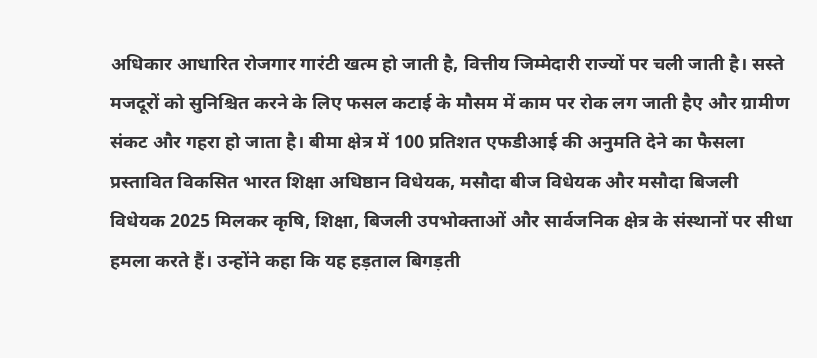अधिकार आधारित रोजगार गारंटी खत्म हो जाती है, वित्तीय जिम्मेदारी राज्यों पर चली जाती है। सस्ते मजदूरों को सुनिश्चित करने के लिए फसल कटाई के मौसम में काम पर रोक लग जाती हैए और ग्रामीण संकट और गहरा हो जाता है। बीमा क्षेत्र में 100 प्रतिशत एफडीआई की अनुमति देने का फैसला प्रस्तावित विकसित भारत शिक्षा अधिष्ठान विधेयक, मसौदा बीज विधेयक और मसौदा बिजली विधेयक 2025 मिलकर कृषि, शिक्षा, बिजली उपभोक्ताओं और सार्वजनिक क्षेत्र के संस्थानों पर सीधा हमला करते हैं। उन्होंने कहा कि यह हड़ताल बिगड़ती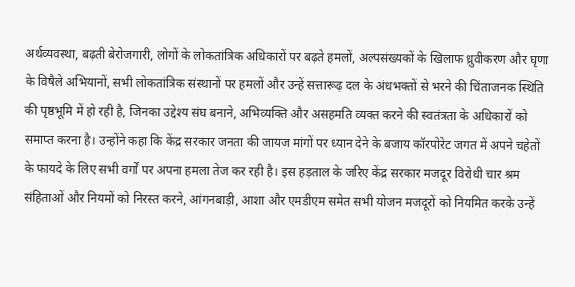अर्थव्यवस्था, बढ़ती बेरोजगारी, लोगों के लोकतांत्रिक अधिकारों पर बढ़ते हमलों, अल्पसंख्यकों के खिलाफ ध्रुवीकरण और घृणा के विषैले अभियानों, सभी लोकतांत्रिक संस्थानों पर हमलों और उन्हें सत्तारूढ़ दल के अंधभक्तों से भरने की चिंताजनक स्थिति की पृष्ठभूमि में हो रही है, जिनका उद्देश्य संघ बनाने, अभिव्यक्ति और असहमति व्यक्त करने की स्वतंत्रता के अधिकारों को समाप्त करना है। उन्होंने कहा कि केंद्र सरकार जनता की जायज मांगों पर ध्यान देने के बजाय कॉरपोरेट जगत में अपने चहेतों के फायदे के लिए सभी वर्गों पर अपना हमला तेज कर रही है। इस हड़ताल के जरिए केंद्र सरकार मजदूर विरोधी चार श्रम संहिताओं और नियमों को निरस्त करने, आंगनबाड़ी, आशा और एमडीएम समेत सभी योजन मजदूरों को नियमित करके उन्हें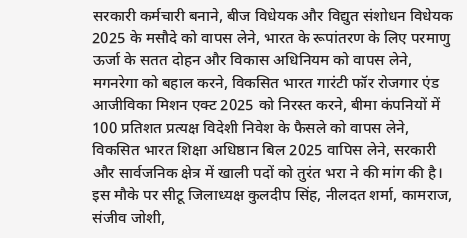सरकारी कर्मचारी बनाने, बीज विधेयक और विद्युत संशोधन विधेयक 2025 के मसौदे को वापस लेने, भारत के रूपांतरण के लिए परमाणु ऊर्जा के सतत दोहन और विकास अधिनियम को वापस लेने, मगनरेगा को बहाल करने, विकसित भारत गारंटी फॉर रोजगार एंड आजीविका मिशन एक्ट 2025 को निरस्त करने, बीमा कंपनियों में 100 प्रतिशत प्रत्यक्ष विदेशी निवेश के फैसले को वापस लेने, विकसित भारत शिक्षा अधिष्ठान बिल 2025 वापिस लेने, सरकारी और सार्वजनिक क्षेत्र में खाली पदों को तुरंत भरा ने की मांग की है। इस मौके पर सीटू जिलाध्यक्ष कुलदीप सिंह, नीलदत शर्मा, कामराज, संजीव जोशी,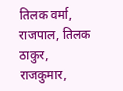तिलक वर्मा, राजपाल, तिलक ठाकुर, राजकुमार,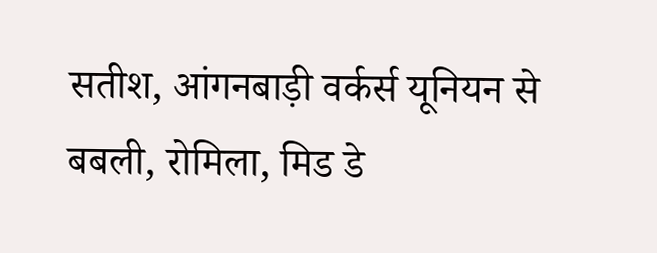सतीश, आंगनबाड़ी वर्कर्स यूनियन से बबली, रोमिला, मिड डे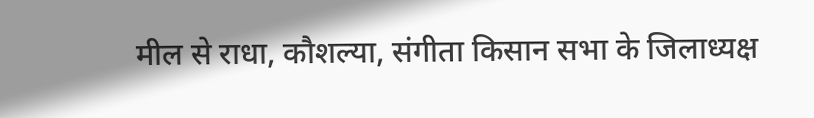मील से राधा, कौशल्या, संगीता किसान सभा के जिलाध्यक्ष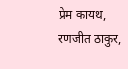प्रेम कायथ, रणजीत ठाकुर,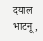दयाल भाटनू,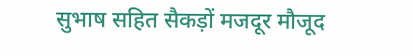सुभाष सहित सैकड़ों मजदूर मौजूद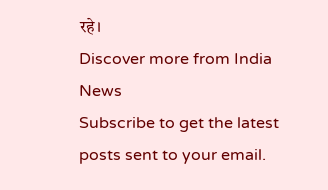रहे।
Discover more from India News
Subscribe to get the latest posts sent to your email.